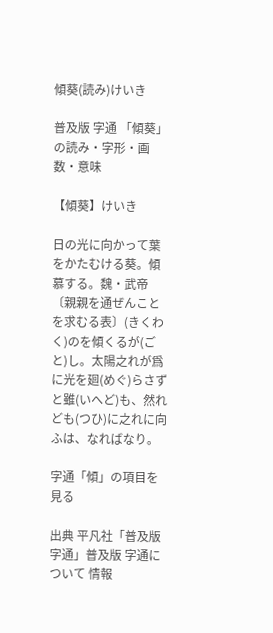傾葵(読み)けいき

普及版 字通 「傾葵」の読み・字形・画数・意味

【傾葵】けいき

日の光に向かって葉をかたむける葵。傾慕する。魏・武帝〔親親を通ぜんことを求むる表〕(きくわく)のを傾くるが(ごと)し。太陽之れが爲に光を廻(めぐ)らさずと雖(いへど)も、然れども(つひ)に之れに向ふは、なればなり。

字通「傾」の項目を見る

出典 平凡社「普及版 字通」普及版 字通について 情報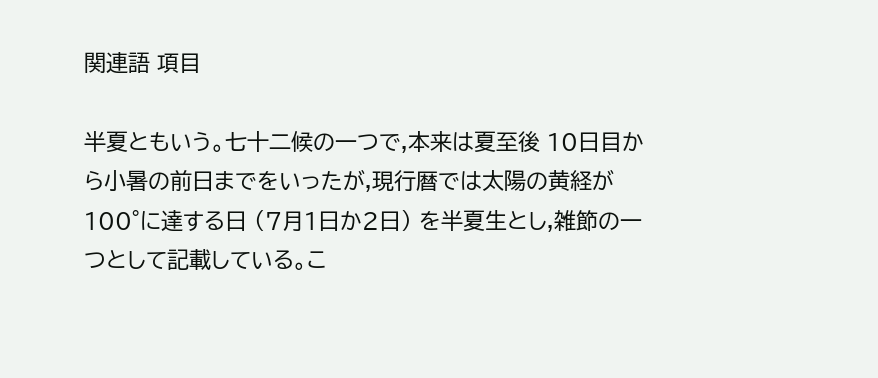関連語 項目

半夏ともいう。七十二候の一つで,本来は夏至後 10日目から小暑の前日までをいったが,現行暦では太陽の黄経が 100°に達する日 (7月1日か2日) を半夏生とし,雑節の一つとして記載している。こ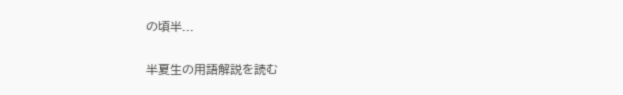の頃半...

半夏生の用語解説を読む